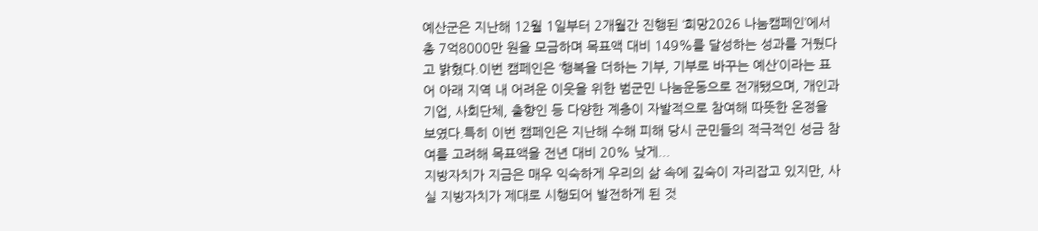예산군은 지난해 12월 1일부터 2개월간 진행된 ‘희망2026 나눔캠페인’에서 총 7억8000만 원을 모금하며 목표액 대비 149%를 달성하는 성과를 거뒀다고 밝혔다.이번 캠페인은 ‘행복을 더하는 기부, 기부로 바꾸는 예산’이라는 표어 아래 지역 내 어려운 이웃을 위한 범군민 나눔운동으로 전개됐으며, 개인과 기업, 사회단체, 출향인 등 다양한 계층이 자발적으로 참여해 따뜻한 온정을 보였다.특히 이번 캠페인은 지난해 수해 피해 당시 군민들의 적극적인 성금 참여를 고려해 목표액을 전년 대비 20% 낮게...
지방자치가 지금은 매우 익숙하게 우리의 삶 속에 깊숙이 자리잡고 있지만, 사실 지방자치가 제대로 시행되어 발전하게 된 것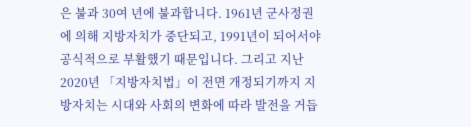은 불과 30여 년에 불과합니다. 1961년 군사정권에 의해 지방자치가 중단되고, 1991년이 되어서야 공식적으로 부활했기 때문입니다. 그리고 지난 2020년 「지방자치법」이 전면 개정되기까지 지방자치는 시대와 사회의 변화에 따라 발전을 거듭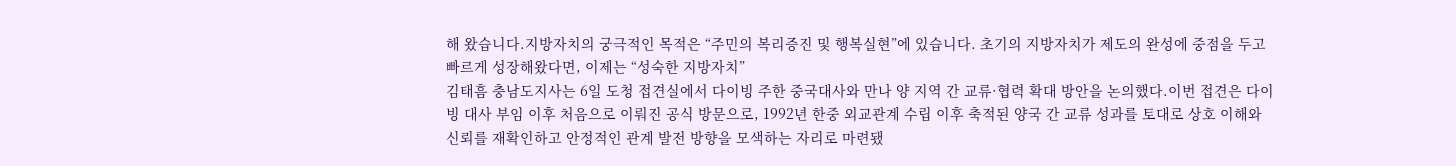해 왔습니다.지방자치의 궁극적인 목적은 “주민의 복리증진 및 행복실현”에 있습니다. 초기의 지방자치가 제도의 완성에 중점을 두고 빠르게 성장해왔다면, 이제는 “성숙한 지방자치”
김태흠 충남도지사는 6일 도청 접견실에서 다이빙 주한 중국대사와 만나 양 지역 간 교류·협력 확대 방안을 논의했다.이번 접견은 다이빙 대사 부임 이후 처음으로 이뤄진 공식 방문으로, 1992년 한중 외교관계 수립 이후 축적된 양국 간 교류 성과를 토대로 상호 이해와 신뢰를 재확인하고 안정적인 관계 발전 방향을 모색하는 자리로 마련됐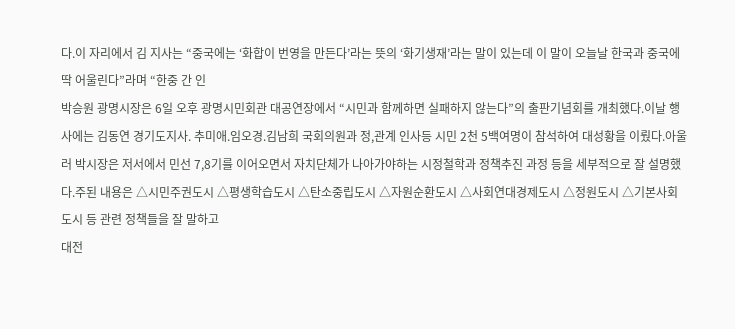다.이 자리에서 김 지사는 “중국에는 ‘화합이 번영을 만든다’라는 뜻의 ‘화기생재’라는 말이 있는데 이 말이 오늘날 한국과 중국에 딱 어울린다”라며 “한중 간 인
박승원 광명시장은 6일 오후 광명시민회관 대공연장에서 “시민과 함께하면 실패하지 않는다”의 출판기념회를 개최했다.이날 행사에는 김동연 경기도지사. 추미애.임오경.김남희 국회의원과 정,관계 인사등 시민 2천 5백여명이 참석하여 대성황을 이뤘다.아울러 박시장은 저서에서 민선 7,8기를 이어오면서 자치단체가 나아가야하는 시정철학과 정책추진 과정 등을 세부적으로 잘 설명했다.주된 내용은 △시민주권도시 △평생학습도시 △탄소중립도시 △자원순환도시 △사회연대경제도시 △정원도시 △기본사회도시 등 관련 정책들을 잘 말하고
대전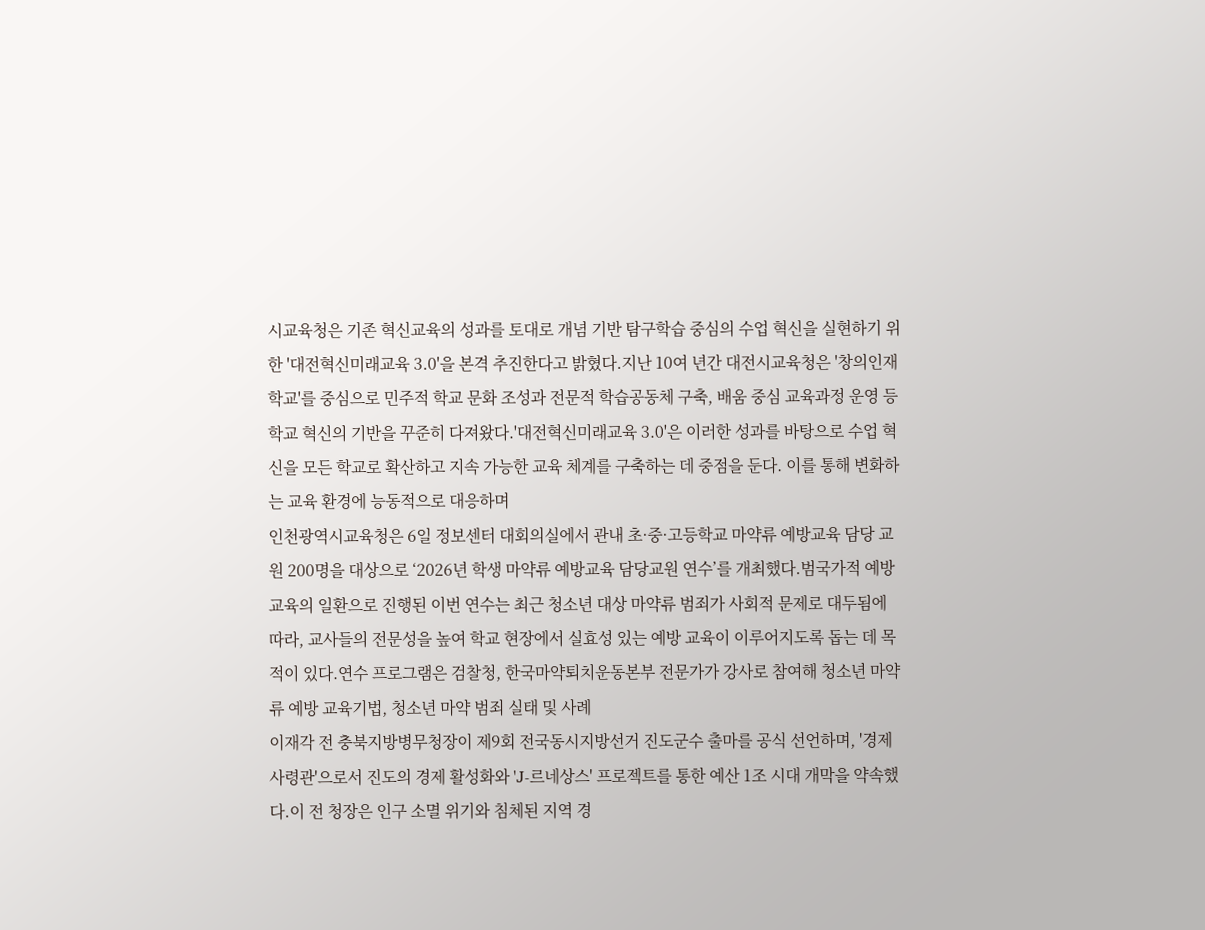시교육청은 기존 혁신교육의 성과를 토대로 개념 기반 탐구학습 중심의 수업 혁신을 실현하기 위한 '대전혁신미래교육 3.0'을 본격 추진한다고 밝혔다.지난 10여 년간 대전시교육청은 '창의인재학교'를 중심으로 민주적 학교 문화 조성과 전문적 학습공동체 구축, 배움 중심 교육과정 운영 등 학교 혁신의 기반을 꾸준히 다져왔다.'대전혁신미래교육 3.0'은 이러한 성과를 바탕으로 수업 혁신을 모든 학교로 확산하고 지속 가능한 교육 체계를 구축하는 데 중점을 둔다. 이를 통해 변화하는 교육 환경에 능동적으로 대응하며
인천광역시교육청은 6일 정보센터 대회의실에서 관내 초·중·고등학교 마약류 예방교육 담당 교원 200명을 대상으로 ‘2026년 학생 마약류 예방교육 담당교원 연수’를 개최했다.범국가적 예방 교육의 일환으로 진행된 이번 연수는 최근 청소년 대상 마약류 범죄가 사회적 문제로 대두됨에 따라, 교사들의 전문성을 높여 학교 현장에서 실효성 있는 예방 교육이 이루어지도록 돕는 데 목적이 있다.연수 프로그램은 검찰청, 한국마약퇴치운동본부 전문가가 강사로 참여해 청소년 마약류 예방 교육기법, 청소년 마약 범죄 실태 및 사례
이재각 전 충북지방병무청장이 제9회 전국동시지방선거 진도군수 출마를 공식 선언하며, '경제 사령관'으로서 진도의 경제 활성화와 'J-르네상스' 프로젝트를 통한 예산 1조 시대 개막을 약속했다.이 전 청장은 인구 소멸 위기와 침체된 지역 경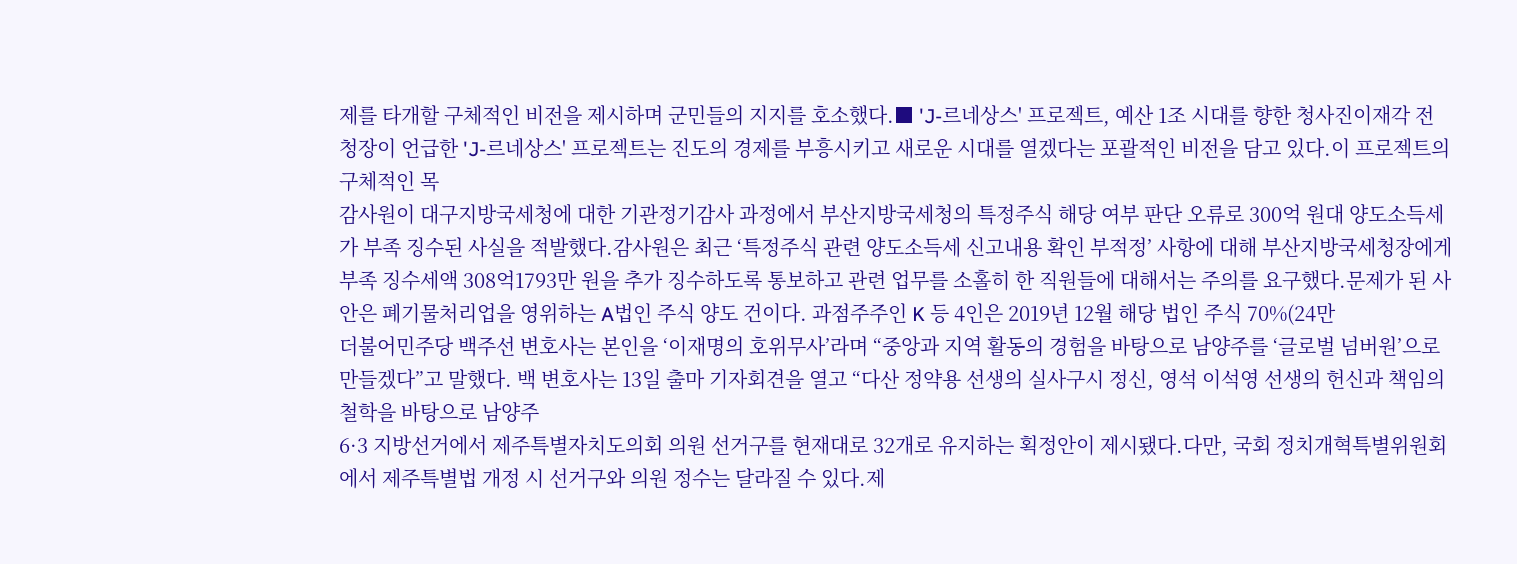제를 타개할 구체적인 비전을 제시하며 군민들의 지지를 호소했다.■ 'J-르네상스' 프로젝트, 예산 1조 시대를 향한 청사진이재각 전 청장이 언급한 'J-르네상스' 프로젝트는 진도의 경제를 부흥시키고 새로운 시대를 열겠다는 포괄적인 비전을 담고 있다.이 프로젝트의 구체적인 목
감사원이 대구지방국세청에 대한 기관정기감사 과정에서 부산지방국세청의 특정주식 해당 여부 판단 오류로 300억 원대 양도소득세가 부족 징수된 사실을 적발했다.감사원은 최근 ‘특정주식 관련 양도소득세 신고내용 확인 부적정’ 사항에 대해 부산지방국세청장에게 부족 징수세액 308억1793만 원을 추가 징수하도록 통보하고 관련 업무를 소홀히 한 직원들에 대해서는 주의를 요구했다.문제가 된 사안은 폐기물처리업을 영위하는 A법인 주식 양도 건이다. 과점주주인 K 등 4인은 2019년 12월 해당 법인 주식 70%(24만
더불어민주당 백주선 변호사는 본인을 ‘이재명의 호위무사’라며 “중앙과 지역 활동의 경험을 바탕으로 남양주를 ‘글로벌 넘버원’으로 만들겠다”고 말했다. 백 변호사는 13일 출마 기자회견을 열고 “다산 정약용 선생의 실사구시 정신, 영석 이석영 선생의 헌신과 책임의 철학을 바탕으로 남양주
6·3 지방선거에서 제주특별자치도의회 의원 선거구를 현재대로 32개로 유지하는 획정안이 제시됐다.다만, 국회 정치개혁특별위원회에서 제주특별법 개정 시 선거구와 의원 정수는 달라질 수 있다.제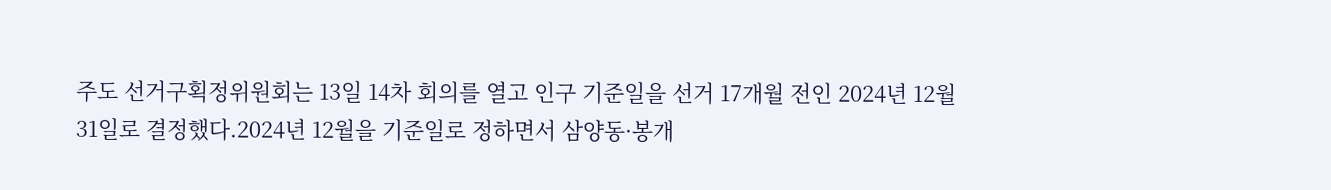주도 선거구획정위원회는 13일 14차 회의를 열고 인구 기준일을 선거 17개월 전인 2024년 12월 31일로 결정했다.2024년 12월을 기준일로 정하면서 삼양동·봉개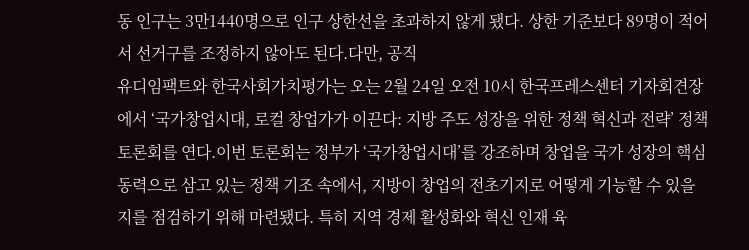동 인구는 3만1440명으로 인구 상한선을 초과하지 않게 됐다. 상한 기준보다 89명이 적어서 선거구를 조정하지 않아도 된다.다만, 공직
유디임팩트와 한국사회가치평가는 오는 2월 24일 오전 10시 한국프레스센터 기자회견장에서 ‘국가창업시대, 로컬 창업가가 이끈다: 지방 주도 성장을 위한 정책 혁신과 전략’ 정책 토론회를 연다.이번 토론회는 정부가 ‘국가창업시대’를 강조하며 창업을 국가 성장의 핵심 동력으로 삼고 있는 정책 기조 속에서, 지방이 창업의 전초기지로 어떻게 기능할 수 있을지를 점검하기 위해 마련됐다. 특히 지역 경제 활성화와 혁신 인재 육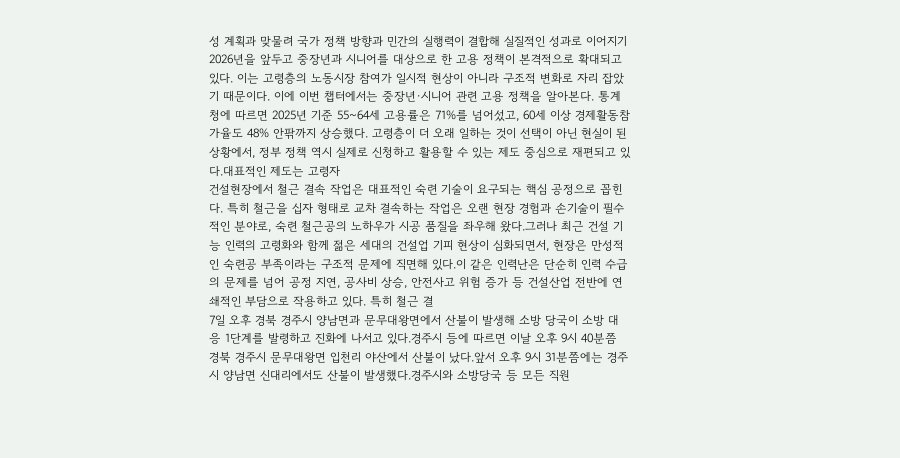성 계획과 맞물려 국가 정책 방향과 민간의 실행력이 결합해 실질적인 성과로 이어지기
2026년을 앞두고 중장년과 시니어를 대상으로 한 고용 정책이 본격적으로 확대되고 있다. 이는 고령층의 노동시장 참여가 일시적 현상이 아니라 구조적 변화로 자리 잡았기 때문이다. 이에 이번 챕터에서는 중장년·시니어 관련 고용 정책을 알아본다. 통계청에 따르면 2025년 기준 55~64세 고용률은 71%를 넘어섰고, 60세 이상 경제활동참가율도 48% 안팎까지 상승했다. 고령층이 더 오래 일하는 것이 선택이 아닌 현실이 된 상황에서, 정부 정책 역시 실제로 신청하고 활용할 수 있는 제도 중심으로 재편되고 있다.대표적인 제도는 고령자
건설현장에서 철근 결속 작업은 대표적인 숙련 기술이 요구되는 핵심 공정으로 꼽힌다. 특히 철근을 십자 형태로 교차 결속하는 작업은 오랜 현장 경험과 손기술이 필수적인 분야로, 숙련 철근공의 노하우가 시공 품질을 좌우해 왔다.그러나 최근 건설 기능 인력의 고령화와 함께 젊은 세대의 건설업 기피 현상이 심화되면서, 현장은 만성적인 숙련공 부족이라는 구조적 문제에 직면해 있다.이 같은 인력난은 단순히 인력 수급의 문제를 넘어 공정 지연, 공사비 상승, 안전사고 위험 증가 등 건설산업 전반에 연쇄적인 부담으로 작용하고 있다. 특히 철근 결
7일 오후 경북 경주시 양남면과 문무대왕면에서 산불이 발생해 소방 당국이 소방 대응 1단계를 발령하고 진화에 나서고 있다.경주시 등에 따르면 이날 오후 9시 40분쯤 경북 경주시 문무대왕면 입천리 야산에서 산불이 났다.앞서 오후 9시 31분쯤에는 경주시 양남면 신대리에서도 산불이 발생했다.경주시와 소방당국 등 모든 직원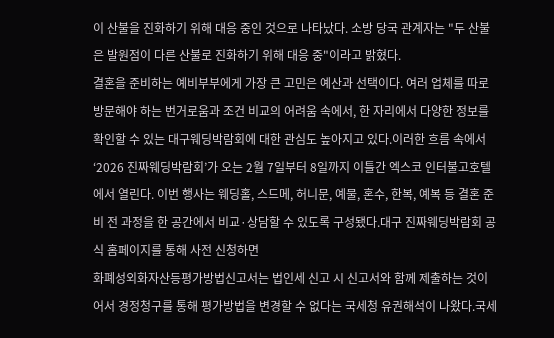이 산불을 진화하기 위해 대응 중인 것으로 나타났다. 소방 당국 관계자는 "두 산불은 발원점이 다른 산불로 진화하기 위해 대응 중"이라고 밝혔다.
결혼을 준비하는 예비부부에게 가장 큰 고민은 예산과 선택이다. 여러 업체를 따로 방문해야 하는 번거로움과 조건 비교의 어려움 속에서, 한 자리에서 다양한 정보를 확인할 수 있는 대구웨딩박람회에 대한 관심도 높아지고 있다.이러한 흐름 속에서 ‘2026 진짜웨딩박람회’가 오는 2월 7일부터 8일까지 이틀간 엑스코 인터불고호텔에서 열린다. 이번 행사는 웨딩홀, 스드메, 허니문, 예물, 혼수, 한복, 예복 등 결혼 준비 전 과정을 한 공간에서 비교·상담할 수 있도록 구성됐다.대구 진짜웨딩박람회 공식 홈페이지를 통해 사전 신청하면
화폐성외화자산등평가방법신고서는 법인세 신고 시 신고서와 함께 제출하는 것이어서 경정청구를 통해 평가방법을 변경할 수 없다는 국세청 유권해석이 나왔다.국세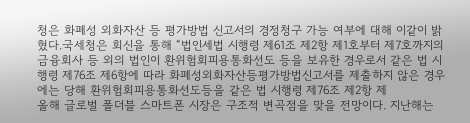청은 화폐성 외화자산 등 평가방법 신고서의 경정청구 가능 여부에 대해 이같이 밝혔다.국세청은 회신을 통해 “법인세법 시행령 제61조 제2항 제1호부터 제7호까지의 금융회사 등 외의 법인이 환위험회피용통화선도 등을 보유한 경우로서 같은 법 시행령 제76조 제6항에 따라 화폐성외화자산등평가방법신고서를 제출하지 않은 경우에는 당해 환위험회피용통화선도등을 같은 법 시행령 제76조 제2항 제
올해 글로벌 폴더블 스마트폰 시장은 구조적 변곡점을 맞을 전망이다. 지난해는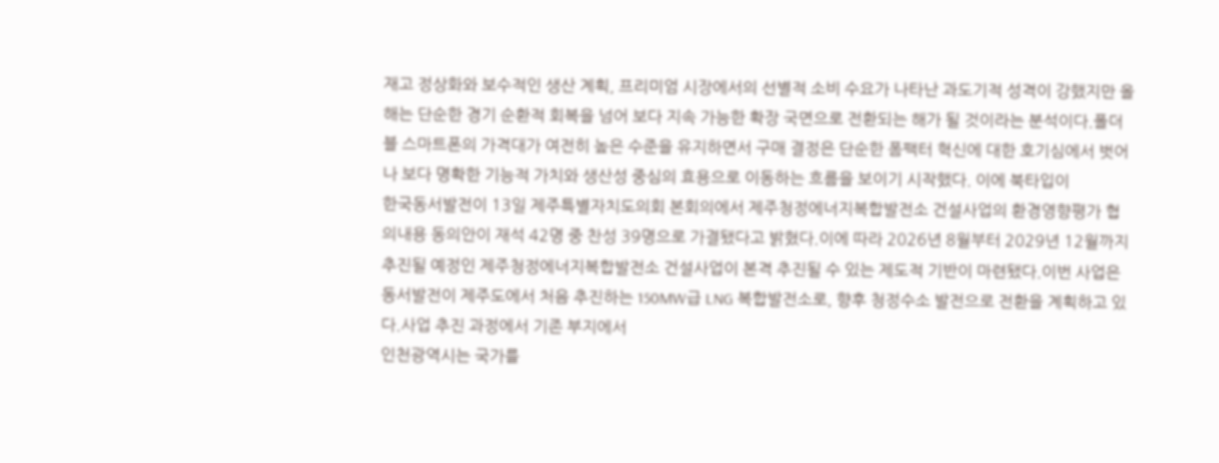재고 정상화와 보수적인 생산 계획, 프리미엄 시장에서의 선별적 소비 수요가 나타난 과도기적 성격이 강했지만 올해는 단순한 경기 순환적 회복을 넘어 보다 지속 가능한 확장 국면으로 전환되는 해가 될 것이라는 분석이다.폴더블 스마트폰의 가격대가 여전히 높은 수준을 유지하면서 구매 결정은 단순한 폼팩터 혁신에 대한 호기심에서 벗어나 보다 명확한 기능적 가치와 생산성 중심의 효용으로 이동하는 흐름을 보이기 시작했다. 이에 북타입이
한국동서발전이 13일 제주특별자치도의회 본회의에서 제주청정에너지복합발전소 건설사업의 환경영향평가 협의내용 동의안이 재석 42명 중 찬성 39명으로 가결됐다고 밝혔다.이에 따라 2026년 8월부터 2029년 12월까지 추진될 예정인 제주청정에너지복합발전소 건설사업이 본격 추진될 수 있는 제도적 기반이 마련됐다.이번 사업은 동서발전이 제주도에서 처음 추진하는 150MW급 LNG 복합발전소로, 향후 청정수소 발전으로 전환을 계획하고 있다.사업 추진 과정에서 기존 부지에서
인천광역시는 국가를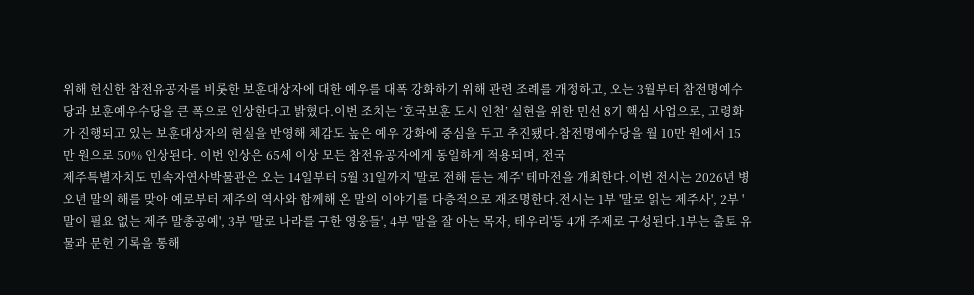위해 헌신한 참전유공자를 비롯한 보훈대상자에 대한 예우를 대폭 강화하기 위해 관련 조례를 개정하고, 오는 3월부터 참전명예수당과 보훈예우수당을 큰 폭으로 인상한다고 밝혔다.이번 조치는 ‘호국보훈 도시 인천’ 실현을 위한 민선 8기 핵심 사업으로, 고령화가 진행되고 있는 보훈대상자의 현실을 반영해 체감도 높은 예우 강화에 중심을 두고 추진됐다.참전명예수당을 월 10만 원에서 15만 원으로 50% 인상된다. 이번 인상은 65세 이상 모든 참전유공자에게 동일하게 적용되며, 전국
제주특별자치도 민속자연사박물관은 오는 14일부터 5월 31일까지 '말로 전해 듣는 제주' 테마전을 개최한다.이번 전시는 2026년 병오년 말의 해를 맞아 예로부터 제주의 역사와 함께해 온 말의 이야기를 다층적으로 재조명한다.전시는 1부 '말로 읽는 제주사', 2부 '말이 필요 없는 제주 말총공예', 3부 '말로 나라를 구한 영웅들', 4부 '말을 잘 아는 목자, 테우리'등 4개 주제로 구성된다.1부는 출토 유물과 문헌 기록을 통해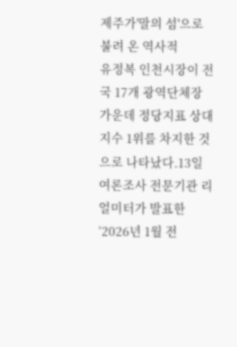제주가'말의 섬'으로 불려 온 역사적
유정복 인천시장이 전국 17개 광역단체장 가운데 정당지표 상대지수 1위를 차지한 것으로 나타났다.13일 여론조사 전문기관 리얼미터가 발표한 ‘2026년 1월 전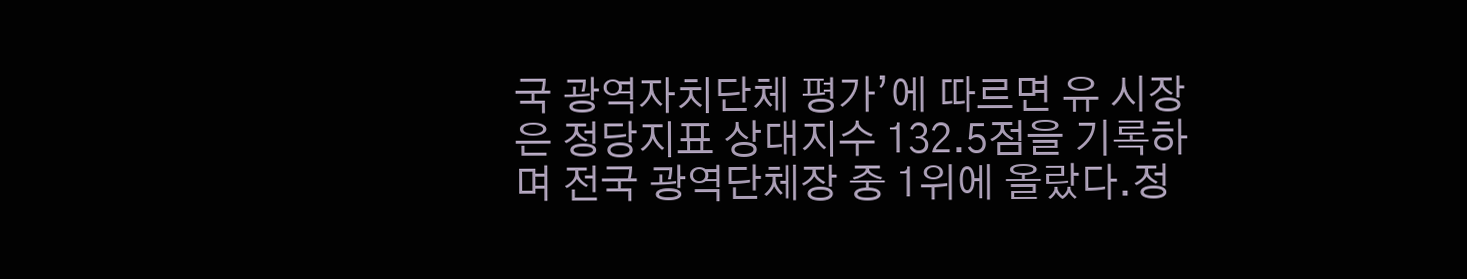국 광역자치단체 평가’에 따르면 유 시장은 정당지표 상대지수 132.5점을 기록하며 전국 광역단체장 중 1위에 올랐다.정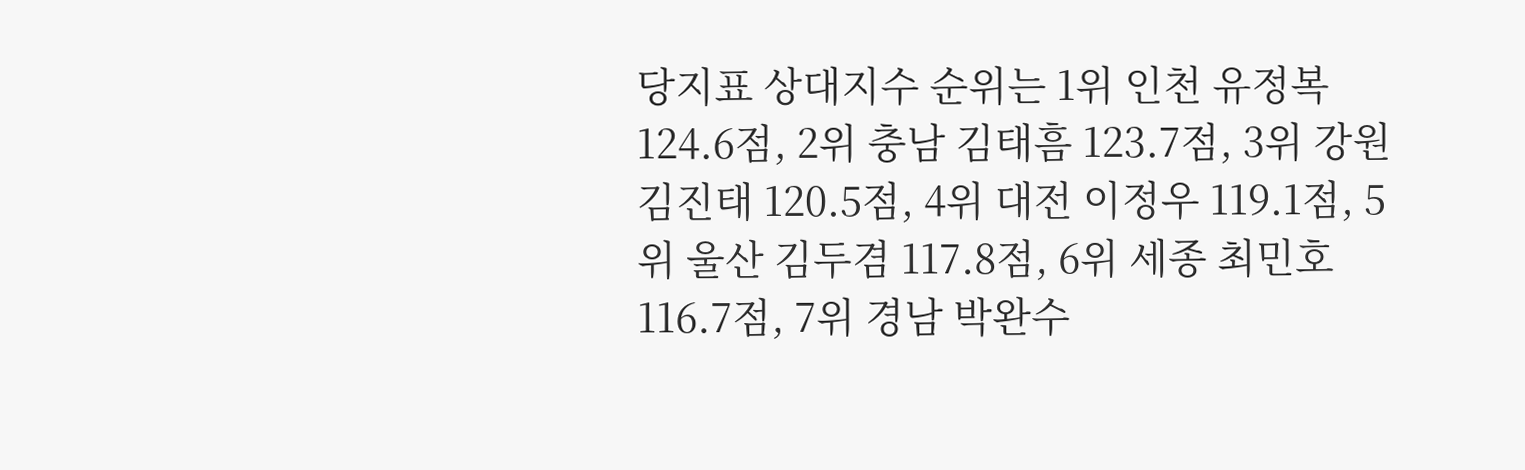당지표 상대지수 순위는 1위 인천 유정복 124.6점, 2위 충남 김태흠 123.7점, 3위 강원 김진태 120.5점, 4위 대전 이정우 119.1점, 5위 울산 김두겸 117.8점, 6위 세종 최민호 116.7점, 7위 경남 박완수